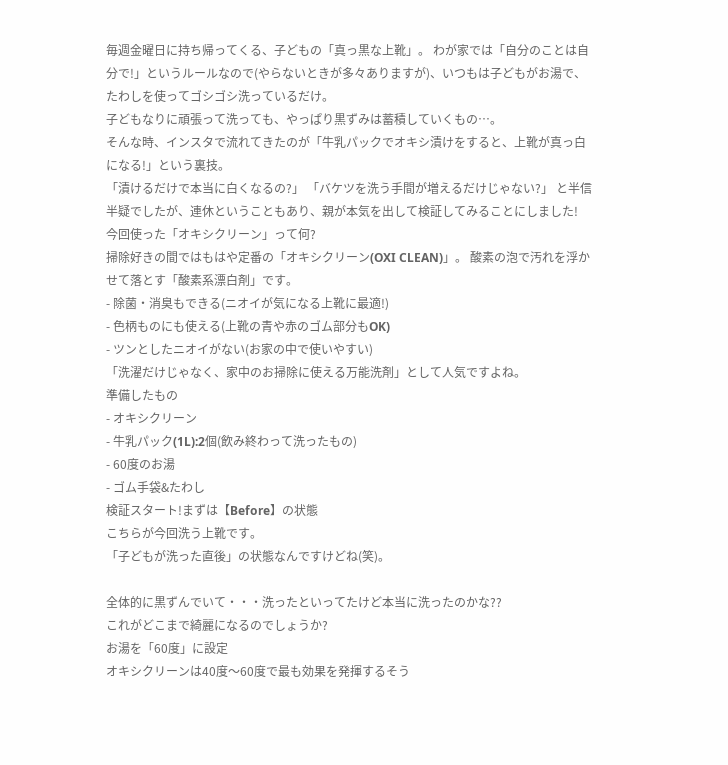毎週金曜日に持ち帰ってくる、子どもの「真っ黒な上靴」。 わが家では「自分のことは自分で!」というルールなので(やらないときが多々ありますが)、いつもは子どもがお湯で、たわしを使ってゴシゴシ洗っているだけ。
子どもなりに頑張って洗っても、やっぱり黒ずみは蓄積していくもの…。
そんな時、インスタで流れてきたのが「牛乳パックでオキシ漬けをすると、上靴が真っ白になる!」という裏技。
「漬けるだけで本当に白くなるの?」 「バケツを洗う手間が増えるだけじゃない?」 と半信半疑でしたが、連休ということもあり、親が本気を出して検証してみることにしました!
今回使った「オキシクリーン」って何?
掃除好きの間ではもはや定番の「オキシクリーン(OXI CLEAN)」。 酸素の泡で汚れを浮かせて落とす「酸素系漂白剤」です。
- 除菌・消臭もできる(ニオイが気になる上靴に最適!)
- 色柄ものにも使える(上靴の青や赤のゴム部分もOK)
- ツンとしたニオイがない(お家の中で使いやすい)
「洗濯だけじゃなく、家中のお掃除に使える万能洗剤」として人気ですよね。
準備したもの
- オキシクリーン
- 牛乳パック(1L):2個(飲み終わって洗ったもの)
- 60度のお湯
- ゴム手袋&たわし
検証スタート!まずは【Before】の状態
こちらが今回洗う上靴です。
「子どもが洗った直後」の状態なんですけどね(笑)。

全体的に黒ずんでいて・・・洗ったといってたけど本当に洗ったのかな??
これがどこまで綺麗になるのでしょうか?
お湯を「60度」に設定
オキシクリーンは40度〜60度で最も効果を発揮するそう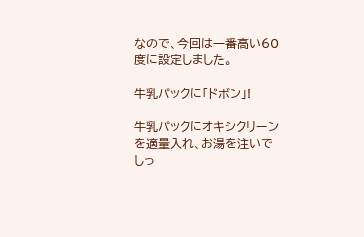なので、今回は一番高い60度に設定しました。

牛乳パックに「ドボン」!

牛乳パックにオキシクリーンを適量入れ、お湯を注いでしっ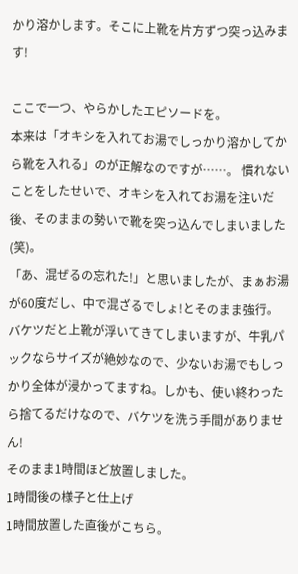かり溶かします。そこに上靴を片方ずつ突っ込みます!

ここで一つ、やらかしたエピソードを。
本来は「オキシを入れてお湯でしっかり溶かしてから靴を入れる」のが正解なのですが……。 慣れないことをしたせいで、オキシを入れてお湯を注いだ後、そのままの勢いで靴を突っ込んでしまいました(笑)。
「あ、混ぜるの忘れた!」と思いましたが、まぁお湯が60度だし、中で混ざるでしょ!とそのまま強行。
バケツだと上靴が浮いてきてしまいますが、牛乳パックならサイズが絶妙なので、少ないお湯でもしっかり全体が浸かってますね。しかも、使い終わったら捨てるだけなので、バケツを洗う手間がありません!
そのまま1時間ほど放置しました。
1時間後の様子と仕上げ
1時間放置した直後がこちら。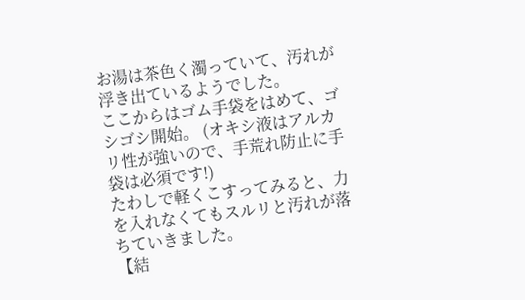お湯は茶色く濁っていて、汚れが浮き出ているようでした。
ここからはゴム手袋をはめて、ゴシゴシ開始。 (オキシ液はアルカリ性が強いので、手荒れ防止に手袋は必須です!)
たわしで軽くこすってみると、力を入れなくてもスルリと汚れが落ちていきました。
【結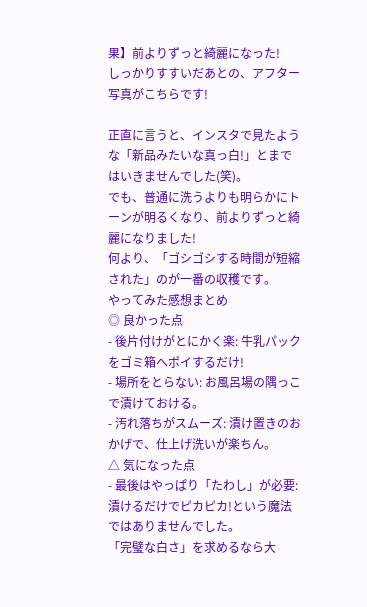果】前よりずっと綺麗になった!
しっかりすすいだあとの、アフター写真がこちらです!

正直に言うと、インスタで見たような「新品みたいな真っ白!」とまではいきませんでした(笑)。
でも、普通に洗うよりも明らかにトーンが明るくなり、前よりずっと綺麗になりました!
何より、「ゴシゴシする時間が短縮された」のが一番の収穫です。
やってみた感想まとめ
◎ 良かった点
- 後片付けがとにかく楽: 牛乳パックをゴミ箱へポイするだけ!
- 場所をとらない: お風呂場の隅っこで漬けておける。
- 汚れ落ちがスムーズ: 漬け置きのおかげで、仕上げ洗いが楽ちん。
△ 気になった点
- 最後はやっぱり「たわし」が必要: 漬けるだけでピカピカ!という魔法ではありませんでした。
「完璧な白さ」を求めるなら大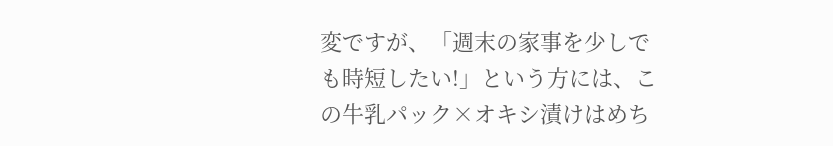変ですが、「週末の家事を少しでも時短したい!」という方には、この牛乳パック×オキシ漬けはめち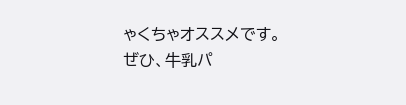ゃくちゃオススメです。
ぜひ、牛乳パ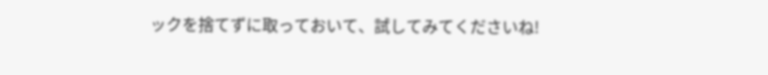ックを捨てずに取っておいて、試してみてくださいね!